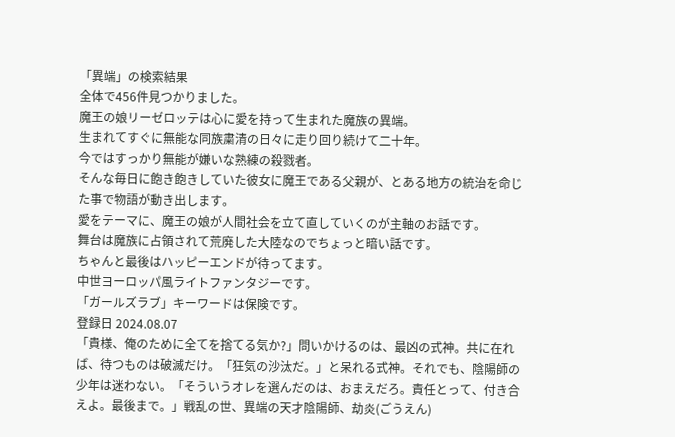「異端」の検索結果
全体で456件見つかりました。
魔王の娘リーゼロッテは心に愛を持って生まれた魔族の異端。
生まれてすぐに無能な同族粛清の日々に走り回り続けて二十年。
今ではすっかり無能が嫌いな熟練の殺戮者。
そんな毎日に飽き飽きしていた彼女に魔王である父親が、とある地方の統治を命じた事で物語が動き出します。
愛をテーマに、魔王の娘が人間社会を立て直していくのが主軸のお話です。
舞台は魔族に占領されて荒廃した大陸なのでちょっと暗い話です。
ちゃんと最後はハッピーエンドが待ってます。
中世ヨーロッパ風ライトファンタジーです。
「ガールズラブ」キーワードは保険です。
登録日 2024.08.07
「貴様、俺のために全てを捨てる気か?」問いかけるのは、最凶の式神。共に在れば、待つものは破滅だけ。「狂気の沙汰だ。」と呆れる式神。それでも、陰陽師の少年は迷わない。「そういうオレを選んだのは、おまえだろ。責任とって、付き合えよ。最後まで。」戦乱の世、異端の天才陰陽師、劫炎(ごうえん)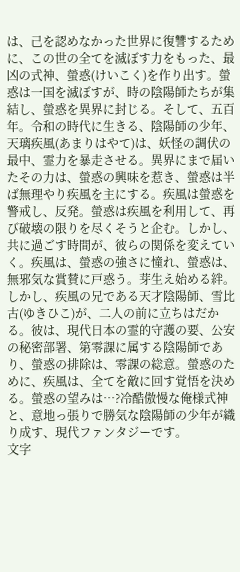は、己を認めなかった世界に復讐するために、この世の全てを滅ぼす力をもった、最凶の式神、螢惑(けいこく)を作り出す。螢惑は一国を滅ぼすが、時の陰陽師たちが集結し、螢惑を異界に封じる。そして、五百年。令和の時代に生きる、陰陽師の少年、天璃疾風(あまりはやて)は、妖怪の調伏の最中、霊力を暴走させる。異界にまで届いたその力は、螢惑の興味を惹き、螢惑は半ば無理やり疾風を主にする。疾風は螢惑を警戒し、反発。螢惑は疾風を利用して、再び破壊の限りを尽くそうと企む。しかし、共に過ごす時間が、彼らの関係を変えていく。疾風は、螢惑の強さに憧れ、螢惑は、無邪気な賞賛に戸惑う。芽生え始める絆。しかし、疾風の兄である天才陰陽師、雪比古(ゆきひこ)が、二人の前に立ちはだかる。彼は、現代日本の霊的守護の要、公安の秘密部署、第零課に属する陰陽師であり、螢惑の排除は、零課の総意。螢惑のために、疾風は、全てを敵に回す覚悟を決める。螢惑の望みは…?冷酷傲慢な俺様式神と、意地っ張りで勝気な陰陽師の少年が織り成す、現代ファンタジーです。
文字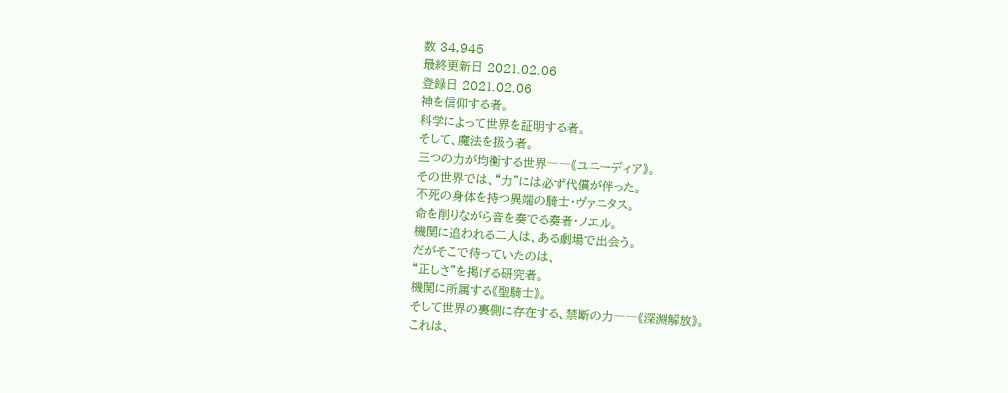数 34,945
最終更新日 2021.02.06
登録日 2021.02.06
神を信仰する者。
科学によって世界を証明する者。
そして、魔法を扱う者。
三つの力が均衡する世界――《ユニーディア》。
その世界では、“力”には必ず代償が伴った。
不死の身体を持つ異端の騎士・ヴァニタス。
命を削りながら音を奏でる奏者・ノエル。
機関に追われる二人は、ある劇場で出会う。
だがそこで待っていたのは、
“正しさ”を掲げる研究者。
機関に所属する《聖騎士》。
そして世界の裏側に存在する、禁断の力――《深淵解放》。
これは、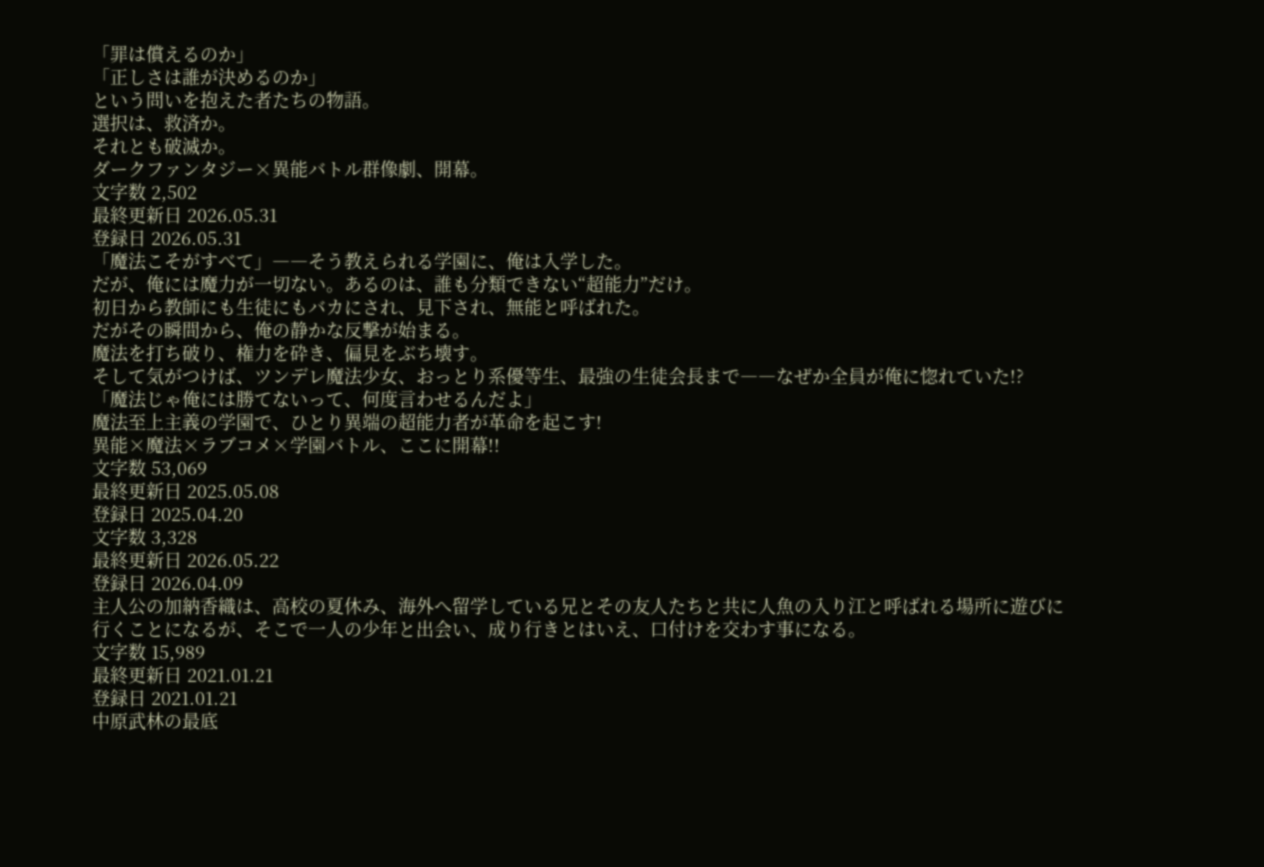「罪は償えるのか」
「正しさは誰が決めるのか」
という問いを抱えた者たちの物語。
選択は、救済か。
それとも破滅か。
ダークファンタジー×異能バトル群像劇、開幕。
文字数 2,502
最終更新日 2026.05.31
登録日 2026.05.31
「魔法こそがすべて」――そう教えられる学園に、俺は入学した。
だが、俺には魔力が一切ない。あるのは、誰も分類できない“超能力”だけ。
初日から教師にも生徒にもバカにされ、見下され、無能と呼ばれた。
だがその瞬間から、俺の静かな反撃が始まる。
魔法を打ち破り、権力を砕き、偏見をぶち壊す。
そして気がつけば、ツンデレ魔法少女、おっとり系優等生、最強の生徒会長まで――なぜか全員が俺に惚れていた!?
「魔法じゃ俺には勝てないって、何度言わせるんだよ」
魔法至上主義の学園で、ひとり異端の超能力者が革命を起こす!
異能×魔法×ラブコメ×学園バトル、ここに開幕!!
文字数 53,069
最終更新日 2025.05.08
登録日 2025.04.20
文字数 3,328
最終更新日 2026.05.22
登録日 2026.04.09
主人公の加納香織は、高校の夏休み、海外へ留学している兄とその友人たちと共に人魚の入り江と呼ばれる場所に遊びに行くことになるが、そこで一人の少年と出会い、成り行きとはいえ、口付けを交わす事になる。
文字数 15,989
最終更新日 2021.01.21
登録日 2021.01.21
中原武林の最底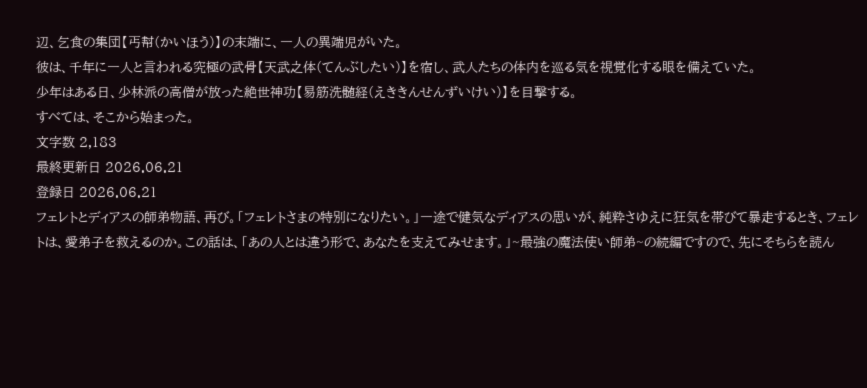辺、乞食の集団【丐幇(かいほう)】の末端に、一人の異端児がいた。
彼は、千年に一人と言われる究極の武骨【天武之体(てんぶしたい)】を宿し、武人たちの体内を巡る気を視覚化する眼を備えていた。
少年はある日、少林派の高僧が放った絶世神功【易筋洗髄経(えききんせんずいけい)】を目撃する。
すべては、そこから始まった。
文字数 2,183
最終更新日 2026.06.21
登録日 2026.06.21
フェレトとディアスの師弟物語、再び。「フェレトさまの特別になりたい。」一途で健気なディアスの思いが、純粋さゆえに狂気を帯びて暴走するとき、フェレトは、愛弟子を救えるのか。この話は、「あの人とは違う形で、あなたを支えてみせます。」~最強の魔法使い師弟~の続編ですので、先にそちらを読ん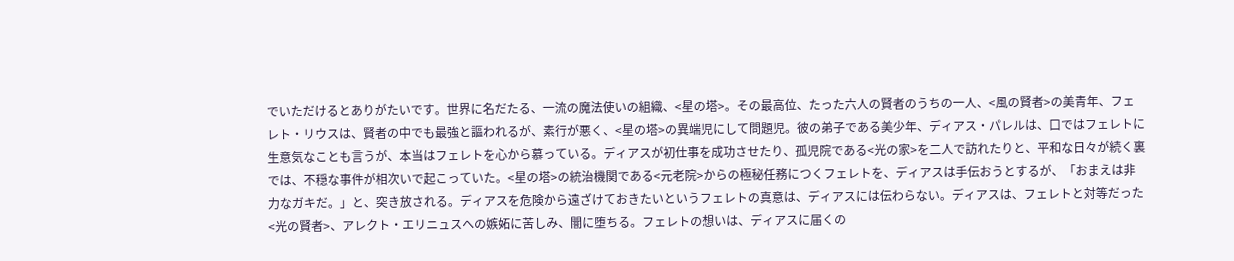でいただけるとありがたいです。世界に名だたる、一流の魔法使いの組織、<星の塔>。その最高位、たった六人の賢者のうちの一人、<風の賢者>の美青年、フェレト・リウスは、賢者の中でも最強と謳われるが、素行が悪く、<星の塔>の異端児にして問題児。彼の弟子である美少年、ディアス・パレルは、口ではフェレトに生意気なことも言うが、本当はフェレトを心から慕っている。ディアスが初仕事を成功させたり、孤児院である<光の家>を二人で訪れたりと、平和な日々が続く裏では、不穏な事件が相次いで起こっていた。<星の塔>の統治機関である<元老院>からの極秘任務につくフェレトを、ディアスは手伝おうとするが、「おまえは非力なガキだ。」と、突き放される。ディアスを危険から遠ざけておきたいというフェレトの真意は、ディアスには伝わらない。ディアスは、フェレトと対等だった<光の賢者>、アレクト・エリニュスへの嫉妬に苦しみ、闇に堕ちる。フェレトの想いは、ディアスに届くの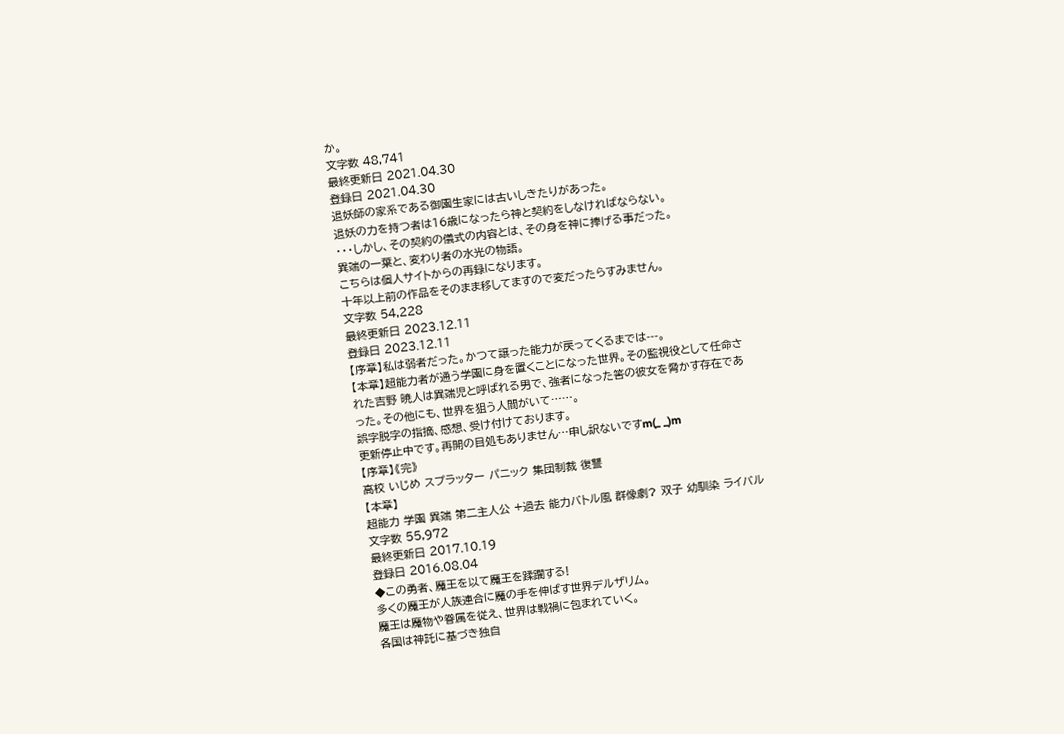か。
文字数 48,741
最終更新日 2021.04.30
登録日 2021.04.30
退妖師の家系である御園生家には古いしきたりがあった。
退妖の力を持つ者は16歳になったら神と契約をしなければならない。
・・・しかし、その契約の儀式の内容とは、その身を神に捧げる事だった。
異端の一葉と、変わり者の水光の物語。
こちらは個人サイトからの再録になります。
十年以上前の作品をそのまま移してますので変だったらすみません。
文字数 54,228
最終更新日 2023.12.11
登録日 2023.12.11
【序章】私は弱者だった。かつて譲った能力が戻ってくるまでは---。
【本章】超能力者が通う学園に身を置くことになった世界。その監視役として任命された吉野 暁人は異端児と呼ばれる男で、強者になった筈の彼女を脅かす存在であった。その他にも、世界を狙う人間がいて……。
誤字脱字の指摘、感想、受け付けております。
更新停止中です。再開の目処もありません…申し訳ないですm(_ _)m
【序章】《完》
高校 いじめ スプラッター パニック 集団制裁 復讐
【本章】
超能力 学園 異端 第二主人公 +過去 能力バトル風 群像劇? 双子 幼馴染 ライバル
文字数 55,972
最終更新日 2017.10.19
登録日 2016.08.04
◆この勇者、魔王を以て魔王を蹂躙する!
多くの魔王が人族連合に魔の手を伸ばす世界デルザリム。
魔王は魔物や眷属を従え、世界は戦禍に包まれていく。
各国は神託に基づき独自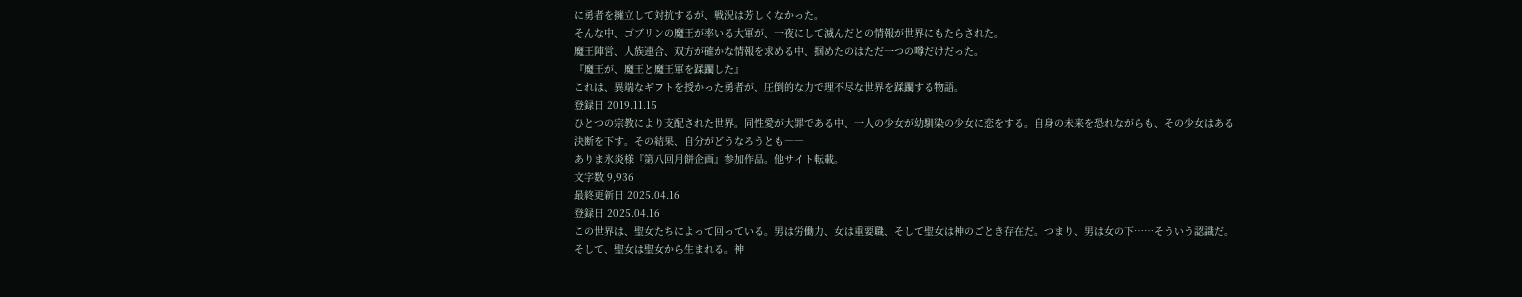に勇者を擁立して対抗するが、戦況は芳しくなかった。
そんな中、ゴブリンの魔王が率いる大軍が、一夜にして滅んだとの情報が世界にもたらされた。
魔王陣営、人族連合、双方が確かな情報を求める中、掴めたのはただ一つの噂だけだった。
『魔王が、魔王と魔王軍を蹂躙した』
これは、異端なギフトを授かった勇者が、圧倒的な力で理不尽な世界を蹂躙する物語。
登録日 2019.11.15
ひとつの宗教により支配された世界。同性愛が大罪である中、一人の少女が幼馴染の少女に恋をする。自身の未来を恐れながらも、その少女はある決断を下す。その結果、自分がどうなろうとも――
ありま氷炎様『第八回月餅企画』参加作品。他サイト転載。
文字数 9,936
最終更新日 2025.04.16
登録日 2025.04.16
この世界は、聖女たちによって回っている。男は労働力、女は重要職、そして聖女は神のごとき存在だ。つまり、男は女の下……そういう認識だ。
そして、聖女は聖女から生まれる。神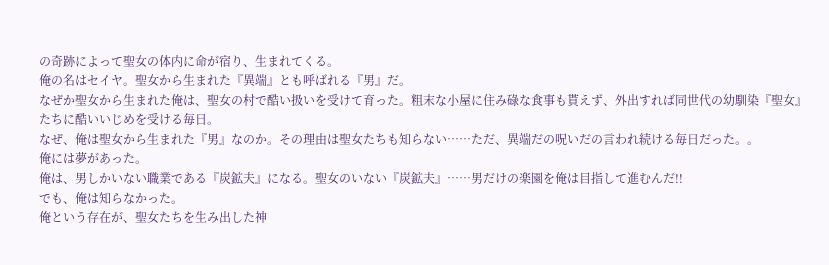の奇跡によって聖女の体内に命が宿り、生まれてくる。
俺の名はセイヤ。聖女から生まれた『異端』とも呼ばれる『男』だ。
なぜか聖女から生まれた俺は、聖女の村で酷い扱いを受けて育った。粗末な小屋に住み碌な食事も貰えず、外出すれば同世代の幼馴染『聖女』たちに酷いいじめを受ける毎日。
なぜ、俺は聖女から生まれた『男』なのか。その理由は聖女たちも知らない……ただ、異端だの呪いだの言われ続ける毎日だった。。
俺には夢があった。
俺は、男しかいない職業である『炭鉱夫』になる。聖女のいない『炭鉱夫』……男だけの楽園を俺は目指して進むんだ!!
でも、俺は知らなかった。
俺という存在が、聖女たちを生み出した神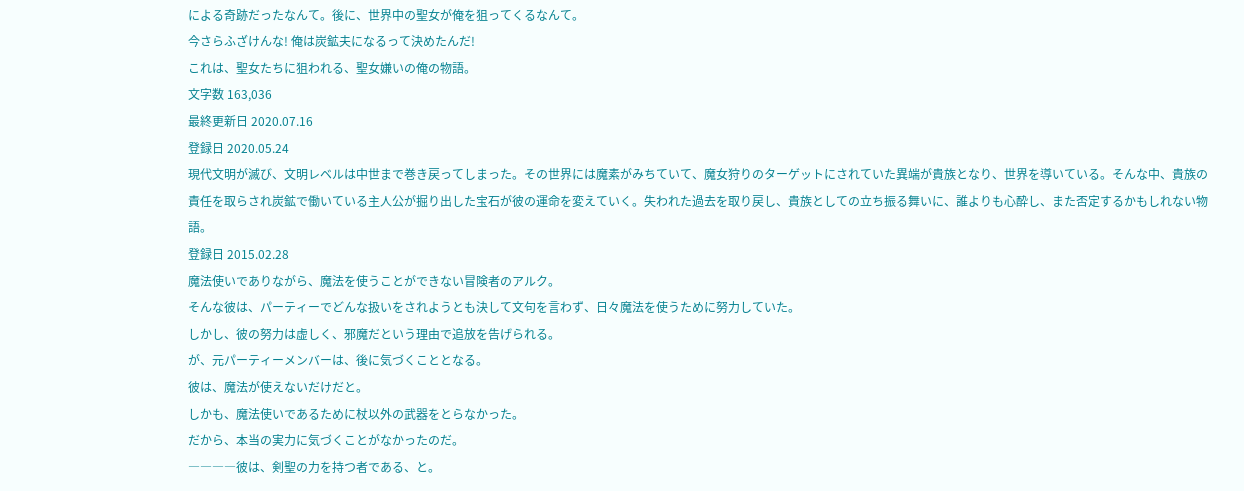による奇跡だったなんて。後に、世界中の聖女が俺を狙ってくるなんて。
今さらふざけんな! 俺は炭鉱夫になるって決めたんだ!
これは、聖女たちに狙われる、聖女嫌いの俺の物語。
文字数 163,036
最終更新日 2020.07.16
登録日 2020.05.24
現代文明が滅び、文明レベルは中世まで巻き戻ってしまった。その世界には魔素がみちていて、魔女狩りのターゲットにされていた異端が貴族となり、世界を導いている。そんな中、貴族の責任を取らされ炭鉱で働いている主人公が掘り出した宝石が彼の運命を変えていく。失われた過去を取り戻し、貴族としての立ち振る舞いに、誰よりも心酔し、また否定するかもしれない物語。
登録日 2015.02.28
魔法使いでありながら、魔法を使うことができない冒険者のアルク。
そんな彼は、パーティーでどんな扱いをされようとも決して文句を言わず、日々魔法を使うために努力していた。
しかし、彼の努力は虚しく、邪魔だという理由で追放を告げられる。
が、元パーティーメンバーは、後に気づくこととなる。
彼は、魔法が使えないだけだと。
しかも、魔法使いであるために杖以外の武器をとらなかった。
だから、本当の実力に気づくことがなかったのだ。
――――彼は、剣聖の力を持つ者である、と。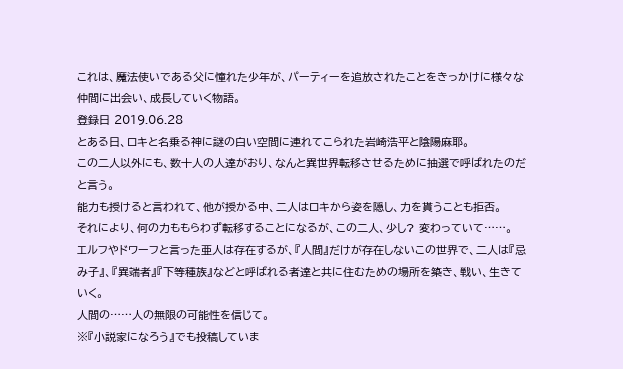これは、魔法使いである父に憧れた少年が、パーティーを追放されたことをきっかけに様々な仲間に出会い、成長していく物語。
登録日 2019.06.28
とある日、ロキと名乗る神に謎の白い空間に連れてこられた岩崎浩平と陰陽麻耶。
この二人以外にも、数十人の人達がおり、なんと異世界転移させるために抽選で呼ばれたのだと言う。
能力も授けると言われて、他が授かる中、二人はロキから姿を隠し、力を貰うことも拒否。
それにより、何の力ももらわず転移することになるが、この二人、少し? 変わっていて……。
エルフやドワーフと言った亜人は存在するが、『人間』だけが存在しないこの世界で、二人は『忌み子』、『異端者』『下等種族』などと呼ばれる者達と共に住むための場所を築き、戦い、生きていく。
人間の……人の無限の可能性を信じて。
※『小説家になろう』でも投稿していま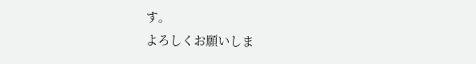す。
よろしくお願いしま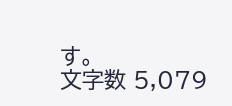す。
文字数 5,079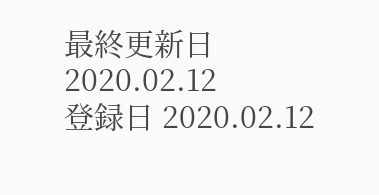最終更新日 2020.02.12
登録日 2020.02.12